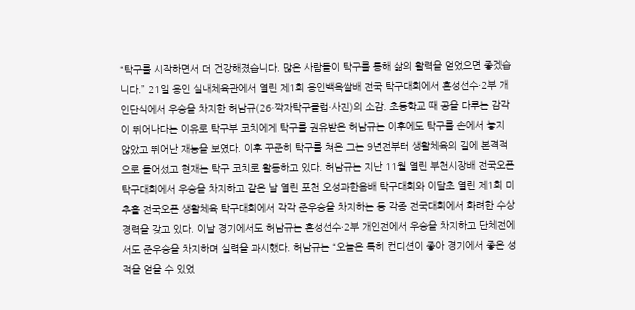“탁구를 시작하면서 더 건강해졌습니다. 많은 사람들이 탁구를 통해 삶의 활력을 얻었으면 좋겠습니다.” 21일 용인 실내체육관에서 열린 제1회 용인백옥쌀배 전국 탁구대회에서 혼성선수·2부 개인단식에서 우승을 차지한 허남규(26·깍자탁구클럽·사진)의 소감. 초등학교 때 공을 다루는 감각이 뛰어나다는 이유로 탁구부 코치에게 탁구를 권유받은 허남규는 이후에도 탁구를 손에서 놓지 않았고 뛰어난 재능을 보였다. 이후 꾸준히 탁구를 쳐온 그는 9년전부터 생활체육의 길에 본격적으로 들어섰고 현재는 탁구 코치로 활동하고 있다. 허남규는 지난 11월 열린 부천시장배 전국오픈탁구대회에서 우승을 차지하고 같은 날 열린 포천 오성과한음배 탁구대회와 이달초 열린 제1회 미추홀 전국오픈 생활체육 탁구대회에서 각각 준우승을 차지하는 등 각종 전국대회에서 화려한 수상경력을 갖고 있다. 이날 경기에서도 허남규는 혼성선수·2부 개인전에서 우승을 차지하고 단체전에서도 준우승을 차지하며 실력을 과시했다. 허남규는 “오늘은 특히 컨디션이 좋아 경기에서 좋은 성적을 얻을 수 있었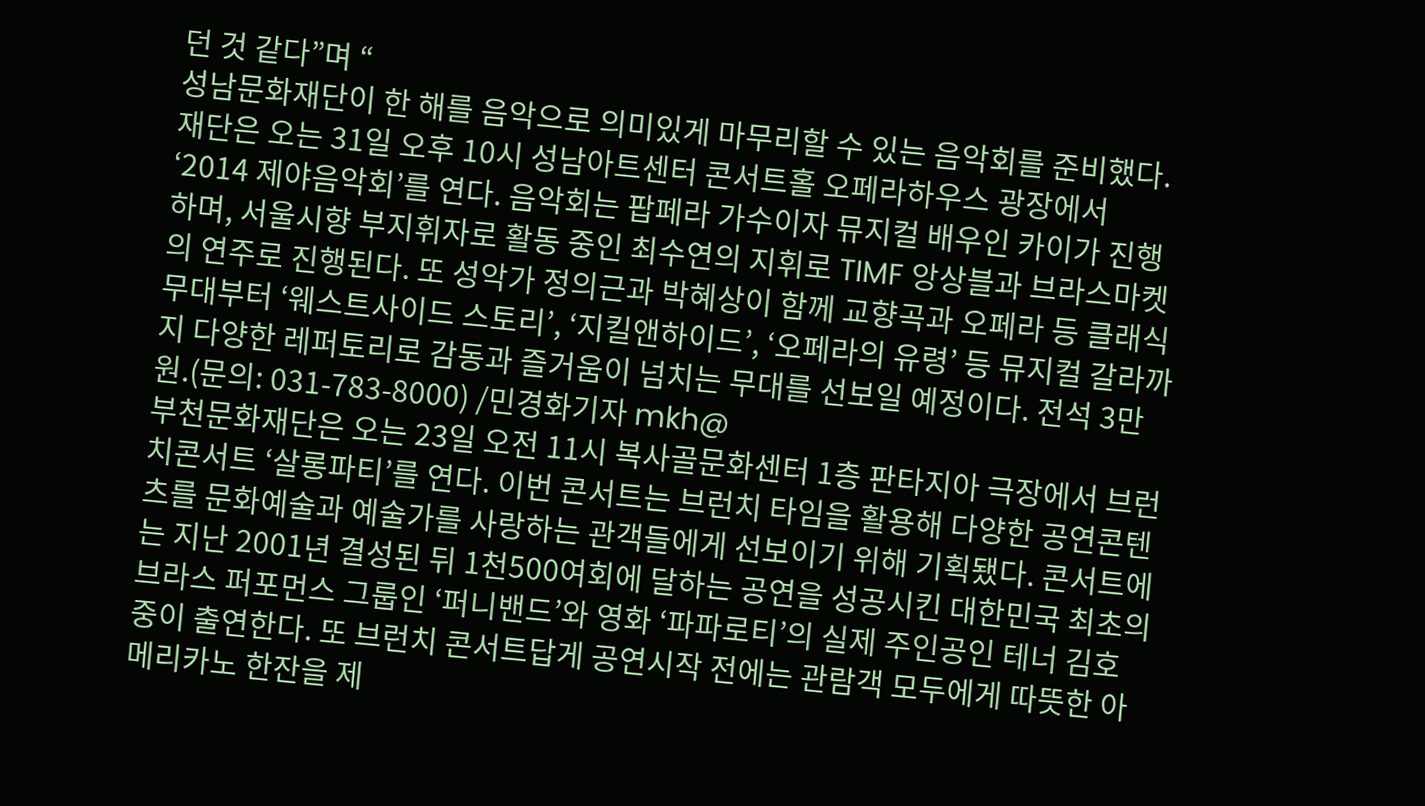던 것 같다”며 “
성남문화재단이 한 해를 음악으로 의미있게 마무리할 수 있는 음악회를 준비했다. 재단은 오는 31일 오후 10시 성남아트센터 콘서트홀 오페라하우스 광장에서 ‘2014 제야음악회’를 연다. 음악회는 팝페라 가수이자 뮤지컬 배우인 카이가 진행하며, 서울시향 부지휘자로 활동 중인 최수연의 지휘로 TIMF 앙상블과 브라스마켓의 연주로 진행된다. 또 성악가 정의근과 박혜상이 함께 교향곡과 오페라 등 클래식 무대부터 ‘웨스트사이드 스토리’, ‘지킬앤하이드’, ‘오페라의 유령’ 등 뮤지컬 갈라까지 다양한 레퍼토리로 감동과 즐거움이 넘치는 무대를 선보일 예정이다. 전석 3만원.(문의: 031-783-8000) /민경화기자 mkh@
부천문화재단은 오는 23일 오전 11시 복사골문화센터 1층 판타지아 극장에서 브런치콘서트 ‘살롱파티’를 연다. 이번 콘서트는 브런치 타임을 활용해 다양한 공연콘텐츠를 문화예술과 예술가를 사랑하는 관객들에게 선보이기 위해 기획됐다. 콘서트에는 지난 2001년 결성된 뒤 1천500여회에 달하는 공연을 성공시킨 대한민국 최초의 브라스 퍼포먼스 그룹인 ‘퍼니밴드’와 영화 ‘파파로티’의 실제 주인공인 테너 김호중이 출연한다. 또 브런치 콘서트답게 공연시작 전에는 관람객 모두에게 따뜻한 아메리카노 한잔을 제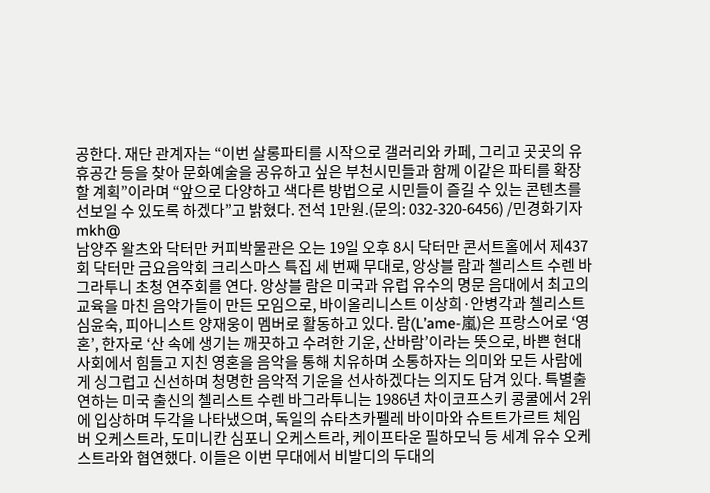공한다. 재단 관계자는 “이번 살롱파티를 시작으로 갤러리와 카페, 그리고 곳곳의 유휴공간 등을 찾아 문화예술을 공유하고 싶은 부천시민들과 함께 이같은 파티를 확장할 계획”이라며 “앞으로 다양하고 색다른 방법으로 시민들이 즐길 수 있는 콘텐츠를 선보일 수 있도록 하겠다”고 밝혔다. 전석 1만원.(문의: 032-320-6456) /민경화기자 mkh@
남양주 왈츠와 닥터만 커피박물관은 오는 19일 오후 8시 닥터만 콘서트홀에서 제437회 닥터만 금요음악회 크리스마스 특집 세 번째 무대로, 앙상블 람과 첼리스트 수렌 바그라투니 초청 연주회를 연다. 앙상블 람은 미국과 유럽 유수의 명문 음대에서 최고의 교육을 마친 음악가들이 만든 모임으로, 바이올리니스트 이상희·안병각과 첼리스트 심윤숙, 피아니스트 양재웅이 멤버로 활동하고 있다. 람(L’ame-嵐)은 프랑스어로 ‘영혼’, 한자로 ‘산 속에 생기는 깨끗하고 수려한 기운, 산바람’이라는 뜻으로, 바쁜 현대사회에서 힘들고 지친 영혼을 음악을 통해 치유하며 소통하자는 의미와 모든 사람에게 싱그럽고 신선하며 청명한 음악적 기운을 선사하겠다는 의지도 담겨 있다. 특별출연하는 미국 출신의 첼리스트 수렌 바그라투니는 1986년 차이코프스키 콩쿨에서 2위에 입상하며 두각을 나타냈으며, 독일의 슈타츠카펠레 바이마와 슈트트가르트 체임버 오케스트라, 도미니칸 심포니 오케스트라, 케이프타운 필하모닉 등 세계 유수 오케스트라와 협연했다. 이들은 이번 무대에서 비발디의 두대의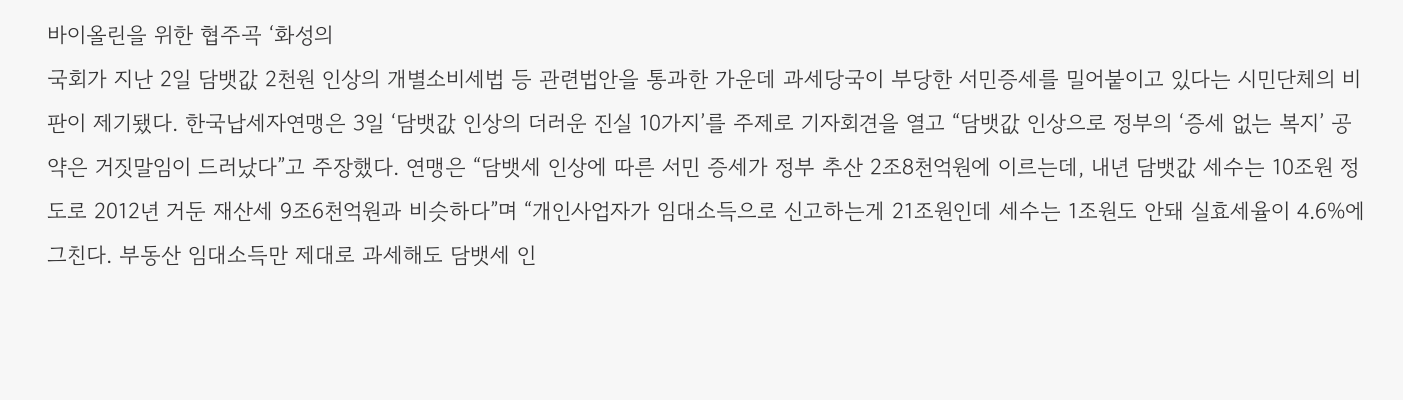바이올린을 위한 협주곡 ‘화성의
국회가 지난 2일 담뱃값 2천원 인상의 개별소비세법 등 관련법안을 통과한 가운데 과세당국이 부당한 서민증세를 밀어붙이고 있다는 시민단체의 비판이 제기됐다. 한국납세자연맹은 3일 ‘담뱃값 인상의 더러운 진실 10가지’를 주제로 기자회견을 열고 “담뱃값 인상으로 정부의 ‘증세 없는 복지’ 공약은 거짓말임이 드러났다”고 주장했다. 연맹은 “담뱃세 인상에 따른 서민 증세가 정부 추산 2조8천억원에 이르는데, 내년 담뱃값 세수는 10조원 정도로 2012년 거둔 재산세 9조6천억원과 비슷하다”며 “개인사업자가 임대소득으로 신고하는게 21조원인데 세수는 1조원도 안돼 실효세율이 4.6%에 그친다. 부동산 임대소득만 제대로 과세해도 담뱃세 인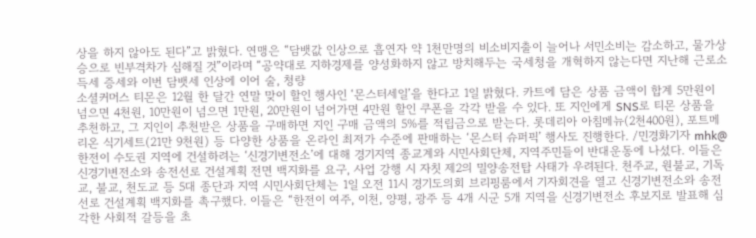상을 하지 않아도 된다”고 밝혔다. 연맹은 “담뱃값 인상으로 흡연자 약 1천만명의 비소비지출이 늘어나 서민소비는 감소하고, 물가상승으로 빈부격차가 심해질 것”이라며 “공약대로 지하경제를 양성화하지 않고 방치해두는 국세청을 개혁하지 않는다면 지난해 근로소득세 증세와 이번 담뱃세 인상에 이어 술, 청량
소셜커머스 티몬은 12월 한 달간 연말 맞이 할인 행사인 ‘몬스터세일’을 한다고 1일 밝혔다. 카트에 담은 상품 금액이 합계 5만원이 넘으면 4천원, 10만원이 넘으면 1만원, 20만원이 넘어가면 4만원 할인 쿠폰을 각각 받을 수 있다. 또 지인에게 SNS로 티몬 상품을 추천하고, 그 지인이 추천받은 상품을 구매하면 지인 구매 금액의 5%를 적립금으로 받는다. 롯데리아 아침메뉴(2천400원), 포트메리온 식기세트(21만 9천원) 등 다양한 상품을 온라인 최저가 수준에 판매하는 ‘몬스터 슈퍼픽’ 행사도 진행한다. /민경화기자 mhk@
한전이 수도권 지역에 건설하려는 ‘신경기변전소’에 대해 경기지역 종교계와 시민사회단체, 지역주민들이 반대운동에 나섰다. 이들은 신경기변전소와 송전선로 건설계획 전면 백지화를 요구, 사업 강행 시 자칫 제2의 밀양송전탑 사태가 우려된다. 천주교, 원불교, 기독교, 불교, 천도교 등 5대 종단과 지역 시민사회단체는 1일 오전 11시 경기도의회 브리핑룸에서 기자회견을 열고 신경기변전소와 송전선로 건설계획 백지화를 촉구했다. 이들은 “한전이 여주, 이천, 양평, 광주 등 4개 시군 5개 지역을 신경기변전소 후보지로 발표해 심각한 사회적 갈등을 초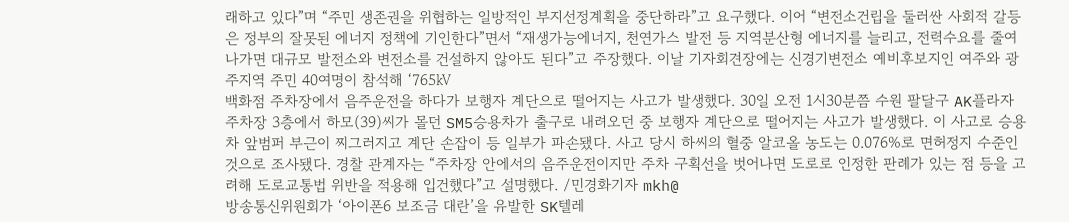래하고 있다”며 “주민 생존권을 위협하는 일방적인 부지선정계획을 중단하라”고 요구했다. 이어 “변전소건립을 둘러싼 사회적 갈등은 정부의 잘못된 에너지 정책에 기인한다”면서 “재생가능에너지, 천연가스 발전 등 지역분산형 에너지를 늘리고, 전력수요를 줄여나가면 대규모 발전소와 변전소를 건설하지 않아도 된다”고 주장했다. 이날 기자회견장에는 신경기변전소 예비후보지인 여주와 광주지역 주민 40여명이 참석해 ‘765㎸
백화점 주차장에서 음주운전을 하다가 보행자 계단으로 떨어지는 사고가 발생했다. 30일 오전 1시30분쯤 수원 팔달구 AK플라자 주차장 3층에서 하모(39)씨가 몰던 SM5승용차가 출구로 내려오던 중 보행자 계단으로 떨어지는 사고가 발생했다. 이 사고로 승용차 앞범퍼 부근이 찌그러지고 계단 손잡이 등 일부가 파손됐다. 사고 당시 하씨의 혈중 알코올 농도는 0.076%로 면허정지 수준인 것으로 조사됐다. 경찰 관계자는 “주차장 안에서의 음주운전이지만 주차 구획선을 벗어나면 도로로 인정한 판례가 있는 점 등을 고려해 도로교통법 위반을 적용해 입건했다”고 설명했다. /민경화기자 mkh@
방송통신위원회가 ‘아이폰6 보조금 대란’을 유발한 SK텔레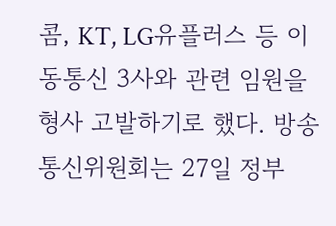콤, KT, LG유플러스 등 이동통신 3사와 관련 임원을 형사 고발하기로 했다. 방송통신위원회는 27일 정부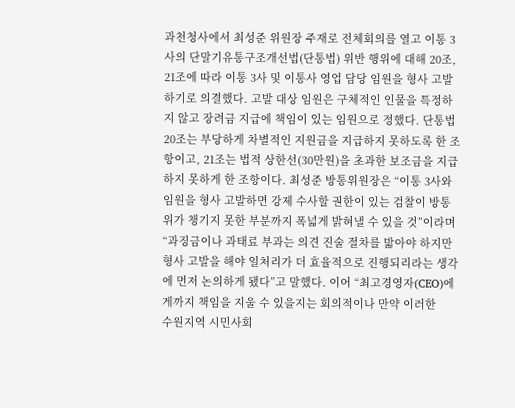과천청사에서 최성준 위원장 주재로 전체회의를 열고 이통 3사의 단말기유통구조개선법(단통법) 위반 행위에 대해 20조, 21조에 따라 이통 3사 및 이통사 영업 담당 임원을 형사 고발하기로 의결했다. 고발 대상 임원은 구체적인 인물을 특정하지 않고 장려금 지급에 책임이 있는 임원으로 정했다. 단통법 20조는 부당하게 차별적인 지원금을 지급하지 못하도록 한 조항이고, 21조는 법적 상한선(30만원)을 초과한 보조금을 지급하지 못하게 한 조항이다. 최성준 방통위원장은 “이통 3사와 임원을 형사 고발하면 강제 수사할 권한이 있는 검찰이 방통위가 챙기지 못한 부분까지 폭넓게 밝혀낼 수 있을 것”이라며 “과징금이나 과태료 부과는 의견 진술 절차를 밟아야 하지만 형사 고발을 해야 일처리가 더 효율적으로 진행되리라는 생각에 먼저 논의하게 됐다”고 말했다. 이어 “최고경영자(CEO)에게까지 책임을 지울 수 있을지는 회의적이나 만약 이러한
수원지역 시민사회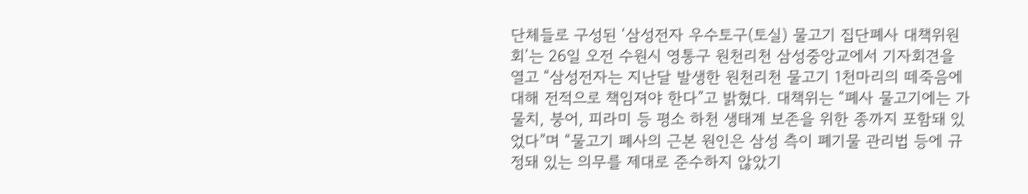단체들로 구성된 ‘삼성전자 우수토구(토실) 물고기 집단폐사 대책위원회’는 26일 오전 수원시 영통구 원천리천 삼성중앙교에서 기자회견을 열고 “삼성전자는 지난달 발생한 원천리천 물고기 1천마리의 떼죽음에 대해 전적으로 책임져야 한다”고 밝혔다. 대책위는 “폐사 물고기에는 가물치, 붕어, 피라미 등 평소 하천 생태계 보존을 위한 종까지 포함돼 있었다”며 “물고기 폐사의 근본 원인은 삼성 측이 폐기물 관리법 등에 규정돼 있는 의무를 제대로 준수하지 않았기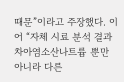때문”이라고 주장했다. 이어 “자체 시료 분석 결과 차아염소산나트륨 뿐만 아니라 다른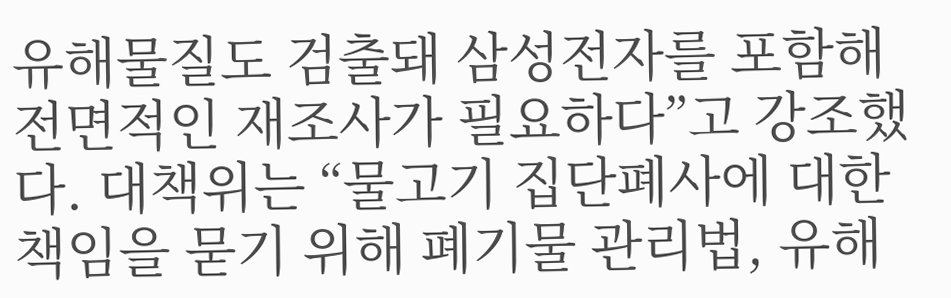유해물질도 검출돼 삼성전자를 포함해 전면적인 재조사가 필요하다”고 강조했다. 대책위는 “물고기 집단폐사에 대한 책임을 묻기 위해 폐기물 관리법, 유해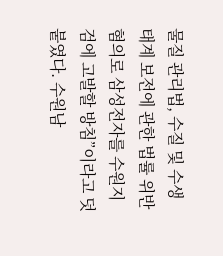물질 관리법, 수질 및 수생태계 보전에 관한 법률 위반 혐의로 삼성전자를 수원지검에 고발할 방침”이라고 덧붙였다. 수원남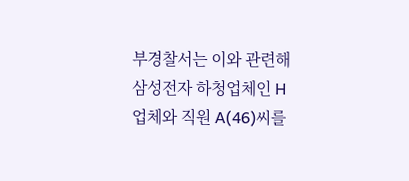부경찰서는 이와 관련해 삼성전자 하청업체인 H업체와 직원 A(46)씨를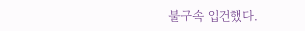불구속 입건했다.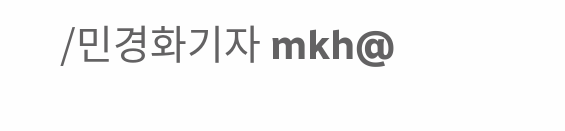/민경화기자 mkh@